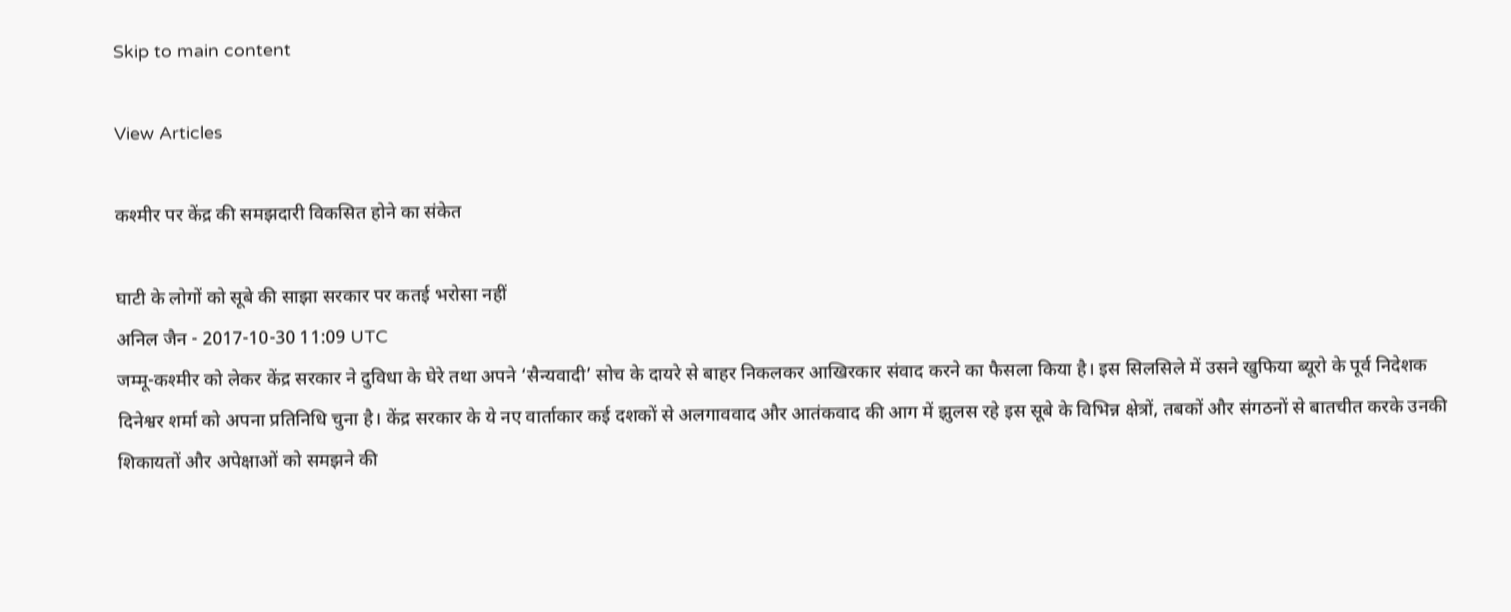Skip to main content

View Articles

कश्मीर पर केंद्र की समझदारी विकसित होने का संकेत

घाटी के लोगों को सूबे की साझा सरकार पर कतई भरोसा नहीं
अनिल जैन - 2017-10-30 11:09 UTC
जम्मू-कश्मीर को लेकर केंद्र सरकार ने दुविधा के घेरे तथा अपने ‘सैन्यवादी’ सोच के दायरे से बाहर निकलकर आखिरकार संवाद करने का फैसला किया है। इस सिलसिले में उसने खुफिया ब्यूरो के पूर्व निदेशक दिनेश्वर शर्मा को अपना प्रतिनिधि चुना है। केंद्र सरकार के ये नए वार्ताकार कई दशकों से अलगाववाद और आतंकवाद की आग में झुलस रहे इस सूबे के विभिन्न क्षेत्रों, तबकों और संगठनों से बातचीत करके उनकी शिकायतों और अपेक्षाओं को समझने की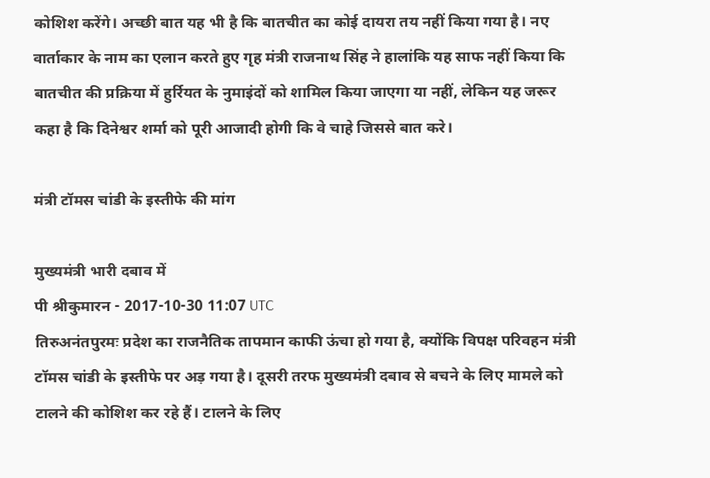कोशिश करेंगे। अच्छी बात यह भी है कि बातचीत का कोई दायरा तय नहीं किया गया है। नए वार्ताकार के नाम का एलान करते हुए गृह मंत्री राजनाथ सिंह ने हालांकि यह साफ नहीं किया कि बातचीत की प्रक्रिया में हुर्रियत के नुमाइंदों को शामिल किया जाएगा या नहीं, लेकिन यह जरूर कहा है कि दिनेश्वर शर्मा को पूरी आजादी होगी कि वे चाहे जिससे बात करे।

मंत्री टॉमस चांडी के इस्तीफे की मांग

मुख्यमंत्री भारी दबाव में
पी श्रीकुमारन - 2017-10-30 11:07 UTC
तिरुअनंतपुरमः प्रदेश का राजनैतिक तापमान काफी ऊंचा हो गया है, क्योंकि विपक्ष परिवहन मंत्री टॉमस चांडी के इस्तीफे पर अड़ गया है। दूसरी तरफ मुख्यमंत्री दबाव से बचने के लिए मामले को टालने की कोशिश कर रहे हैं। टालने के लिए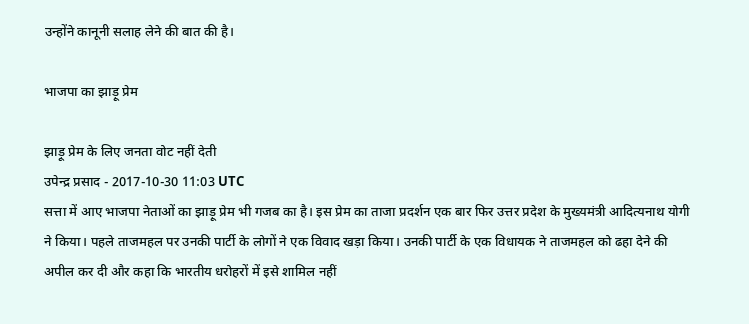उन्होंने कानूनी सलाह लेने की बात की है।

भाजपा का झाड़ू प्रेम

झाड़ू प्रेम के लिए जनता वोट नहीं देती
उपेन्द्र प्रसाद - 2017-10-30 11:03 UTC
सत्ता में आए भाजपा नेताओं का झाड़ू प्रेम भी गजब का है। इस प्रेम का ताजा प्रदर्शन एक बार फिर उत्तर प्रदेश के मुख्यमंत्री आदित्यनाथ योगी ने किया। पहले ताजमहल पर उनकी पार्टी के लोगों ने एक विवाद खड़ा किया। उनकी पार्टी के एक विधायक ने ताजमहल को ढहा देने की अपील कर दी और कहा कि भारतीय धरोहरों में इसे शामिल नहीं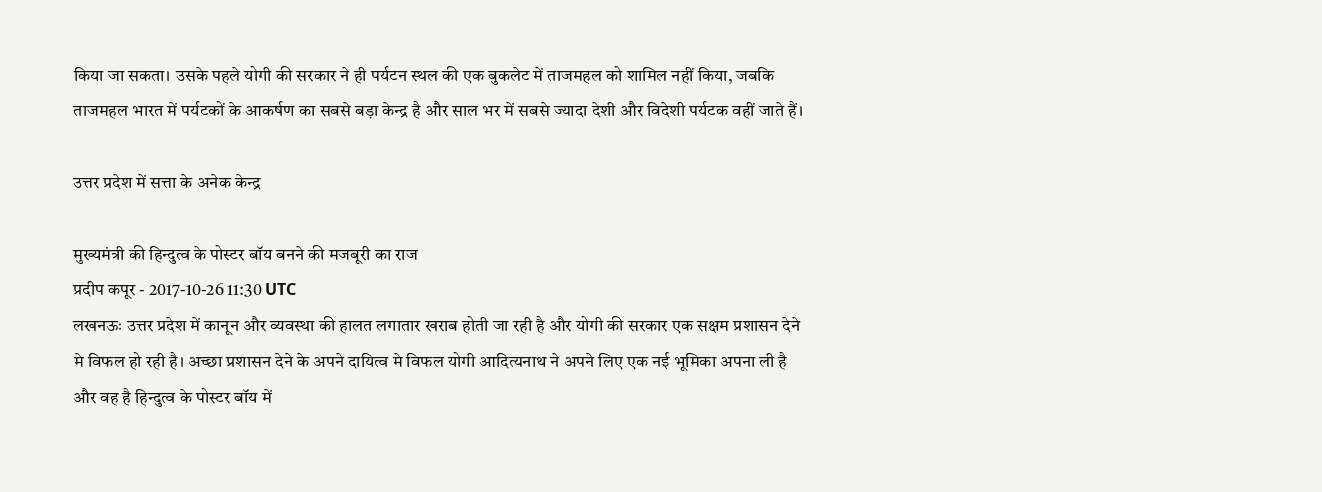किया जा सकता। उसके पहले योगी की सरकार ने ही पर्यटन स्थल की एक बुकलेट में ताजमहल को शामिल नहीं किया, जबकि ताजमहल भारत में पर्यटकों के आकर्षण का सबसे बड़ा केन्द्र है और साल भर में सबसे ज्यादा देशी और विदेशी पर्यटक वहीं जाते हैं।

उत्तर प्रदेश में सत्ता के अनेक केन्द्र

मुख्यमंत्री की हिन्दुत्व के पोस्टर बॉय बनने की मजबूरी का राज
प्रदीप कपूर - 2017-10-26 11:30 UTC
लखनऊः उत्तर प्रदेश में कानून और व्यवस्था की हालत लगातार खराब होती जा रही है और योगी की सरकार एक सक्षम प्रशासन देने मे विफल हो रही है। अच्छा प्रशासन देने के अपने दायित्व मे विफल योगी आदित्यनाथ ने अपने लिए एक नई भूमिका अपना ली है और वह है हिन्दुत्व के पोस्टर बॉय में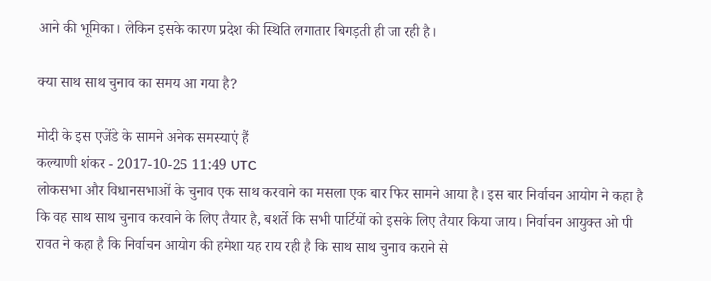आने की भूमिका। लेकिन इसके कारण प्रदेश की स्थिति लगातार बिगड़ती ही जा रही है।

क्या साथ साथ चुनाव का समय आ गया है?

मोदी के इस एजेंडे के सामने अनेक समस्याएं हैं
कल्याणी शंकर - 2017-10-25 11:49 UTC
लोकसभा और विधानसभाओं के चुनाव एक साथ करवाने का मसला एक बार फिर सामने आया है। इस बार निर्वाचन आयोग ने कहा है कि वह साथ साथ चुनाव करवाने के लिए तैयार है, बशर्ते कि सभी पार्टियों को इसके लिए तैयार किया जाय। निर्वाचन आयुक्त ओ पी रावत ने कहा है कि निर्वाचन आयोग की हमेशा यह राय रही है कि साथ साथ चुनाव कराने से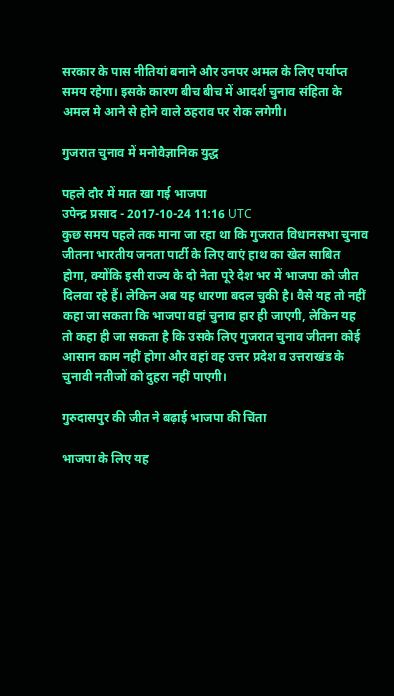सरकार के पास नीतियां बनाने और उनपर अमल के लिए पर्याप्त समय रहेगा। इसके कारण बीच बीच में आदर्श चुनाव संहिता के अमल मे आने से होने वाले ठहराव पर रोक लगेगी।

गुजरात चुनाव में मनोवैज्ञानिक युद्ध

पहले दौर में मात खा गई भाजपा
उपेन्द्र प्रसाद - 2017-10-24 11:16 UTC
कुछ समय पहले तक माना जा रहा था कि गुजरात विधानसभा चुनाव जीतना भारतीय जनता पार्टी के लिए वाएं हाथ का खेल साबित होगा, क्योंकि इसी राज्य के दो नेता पूरे देश भर में भाजपा को जीत दिलवा रहे हैं। लेकिन अब यह धारणा बदल चुकी है। वैसे यह तो नहीं कहा जा सकता कि भाजपा वहां चुनाव हार ही जाएगी, लेकिन यह तो कहा ही जा सकता है कि उसके लिए गुजरात चुनाव जीतना कोई आसान काम नहीं होगा और वहां वह उत्तर प्रदेश व उत्तराखंड के चुनावी नतीजों को दुहरा नहीं पाएगी।

गुरुदासपुर की जीत ने बढ़ाई भाजपा की चिंता

भाजपा के लिए यह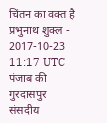चिंतन का वक्त है
प्रभुनाथ शुक्ल - 2017-10-23 11:17 UTC
पंजाब की गुरदासपुर संसदीय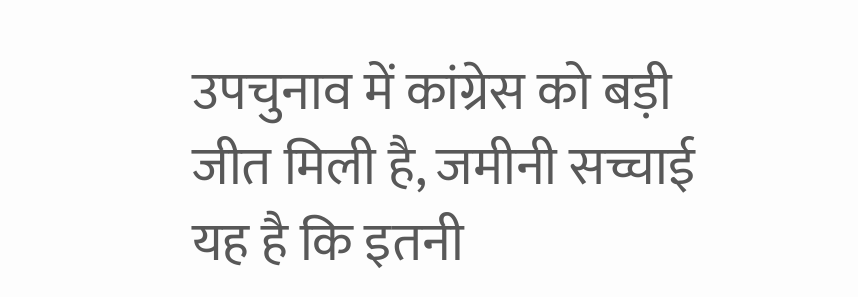उपचुनाव में कांग्रेस को बड़ी जीत मिली है, जमीनी सच्चाई यह है कि इतनी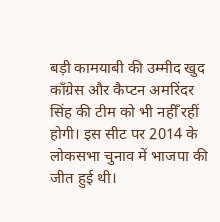बड़ी कामयाबी की उम्मीद खुद काँग्रेस और कैप्टन अमरिंदर सिंह की टीम को भी नहीँ रहीं होगी। इस सीट पर 2014 के लोकसभा चुनाव में भाजपा की जीत हुई थी।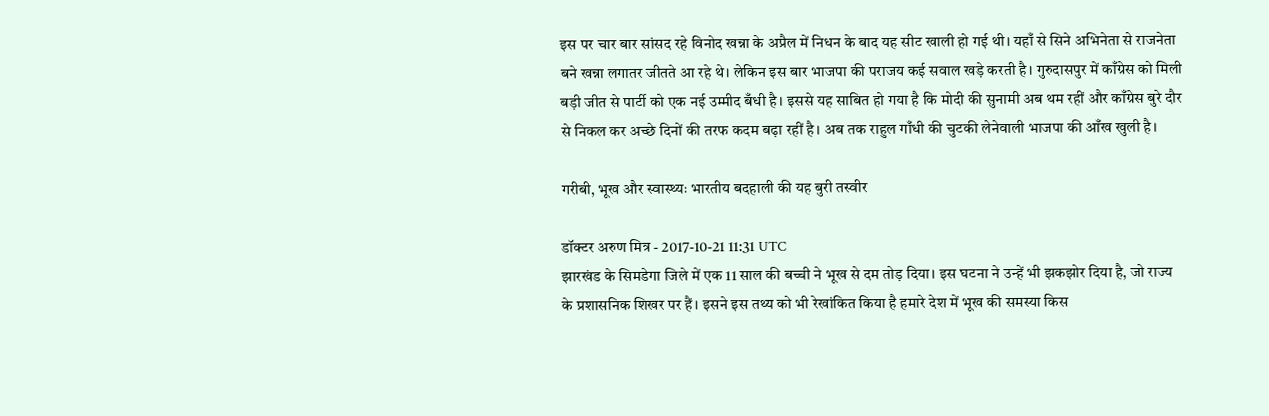इस पर चार बार सांसद रहे विनोद खन्ना के अप्रैल में निधन के बाद यह सीट खाली हो गई थी। यहाँ से सिने अभिनेता से राजनेता बने खन्ना लगातर जीतते आ रहे थे। लेकिन इस बार भाजपा की पराजय कई सवाल खड़े करती है। गुरुदासपुर में काँग्रेस को मिली बड़ी जीत से पार्टी को एक नई उम्मीद बँधी है। इससे यह साबित हो गया है कि मोदी की सुनामी अब थम रहीं और काँग्रेस बुरे दौर से निकल कर अच्छे दिनों की तरफ कदम बढ़ा रहीं है। अब तक राहुल गाँधी की चुटकी लेनेवाली भाजपा की आँख खुली है।

गरीबी, भूख और स्वास्थ्यः भारतीय बदहाली की यह बुरी तस्वीर

डॉक्टर अरुण मित्र - 2017-10-21 11:31 UTC
झारखंड के सिमडेगा जिले में एक 11 साल की बच्ची ने भूख से दम तोड़ दिया। इस घटना ने उन्हें भी झकझोर दिया है, जो राज्य के प्रशासनिक शिखर पर हैं। इसने इस तथ्य को भी रेखांकित किया है हमारे देश में भूख की समस्या किस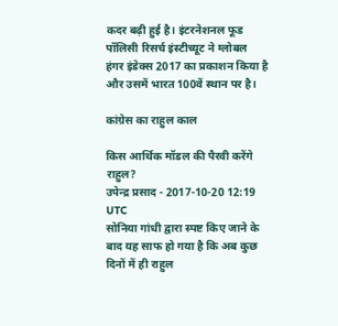कदर बढ़ी हुई है। इंटरनेशनल फूड पॉलिसी रिसर्च इंस्टीच्यूट ने ग्लोबल हंगर इंडेक्स 2017 का प्रकाशन किया है और उसमें भारत 100वें स्थान पर है।

कांग्रेस का राहुल काल

किस आर्थिक मॉडल की पैरवी करेंगे राहुल?
उपेन्द्र प्रसाद - 2017-10-20 12:19 UTC
सोनिया गांधी द्वारा स्पष्ट किए जाने के बाद यह साफ हो गया है कि अब कुछ दिनों में ही राहुल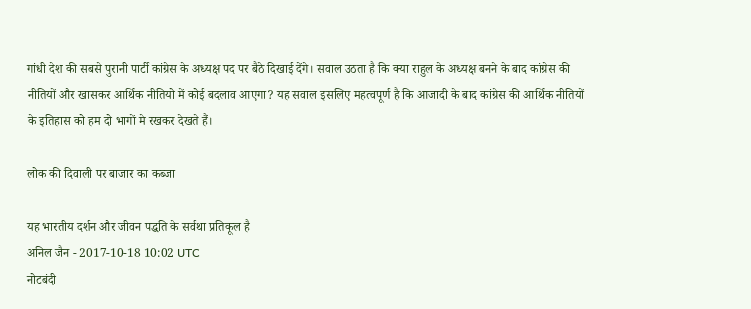गांधी देश की सबसे पुरानी पार्टी कांग्रेस के अध्यक्ष पद पर बैठे दिखाई देंगे। सवाल उठता है कि क्या राहुल के अध्यक्ष बनने के बाद कांग्रेस की नीतियों और खासकर आर्थिक नीतियो में कोई बदलाव आएगा? यह सवाल इसलिए महत्वपूर्ण है कि आजादी के बाद कांग्रेस की आर्थिक नीतियों के इतिहास को हम दो भागों मे रखकर देखते हैं।

लोक की दिवाली पर बाजार का कब्जा

यह भारतीय दर्शन और जीवन पद्धति के सर्वथा प्रतिकूल है
अनिल जैन - 2017-10-18 10:02 UTC
नोटबंदी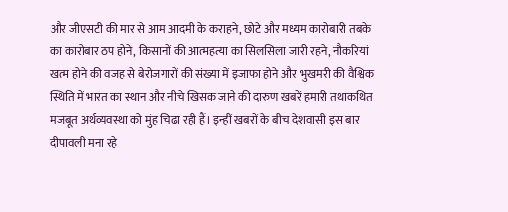और जीएसटी की मार से आम आदमी के कराहने, छोटे और मध्यम कारोबारी तबके का कारोबार ठप होने, किसानों की आत्महत्या का सिलसिला जारी रहने, नौकरियां खत्म होने की वजह से बेरोजगारों की संख्या में इजाफा होने और भुखमरी की वैश्विक स्थिति में भारत का स्थान और नीचे खिसक जाने की दारुण खबरें हमारी तथाकथित मजबूत अर्थव्यवस्था को मुंह चिढा रही हैं। इन्हीं खबरों के बीच देशवासी इस बार दीपावली मना रहे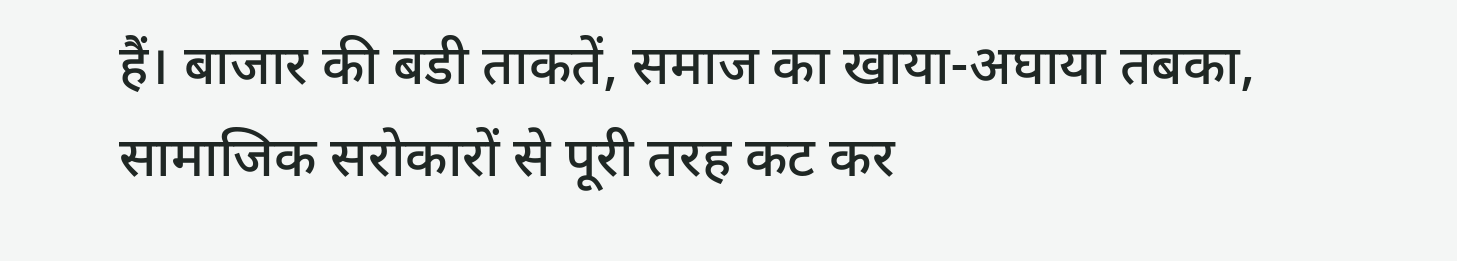हैं। बाजार की बडी ताकतें, समाज का खाया-अघाया तबका, सामाजिक सरोकारों से पूरी तरह कट कर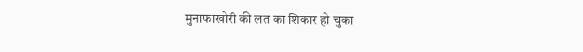मुनाफाखोरी की लत का शिकार हो चुका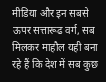मीडिया और इन सबसे ऊपर सत्तारूढ वर्ग, सब मिलकर माहौल यही बना रहे हैं कि देश में सब कुछ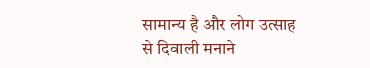सामान्य है और लोग उत्साह से दिवाली मनाने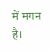में मगन है।